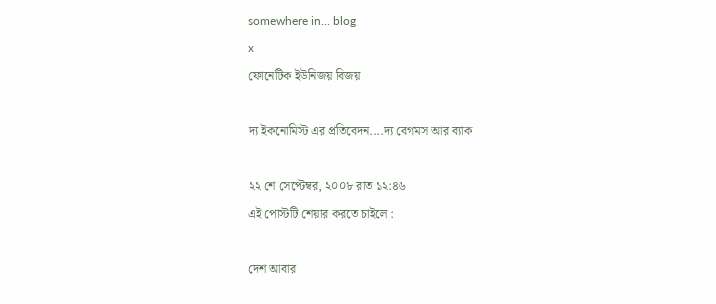somewhere in... blog
x
ফোনেটিক ইউনিজয় বিজয়

দ্য ইকনোমিস্ট এর প্রতিবেদন....দ্য বেগমস আর ব্যাক

২২ শে সেপ্টেম্বর, ২০০৮ রাত ১২:৪৬
এই পোস্টটি শেয়ার করতে চাইলে :

দেশ আবার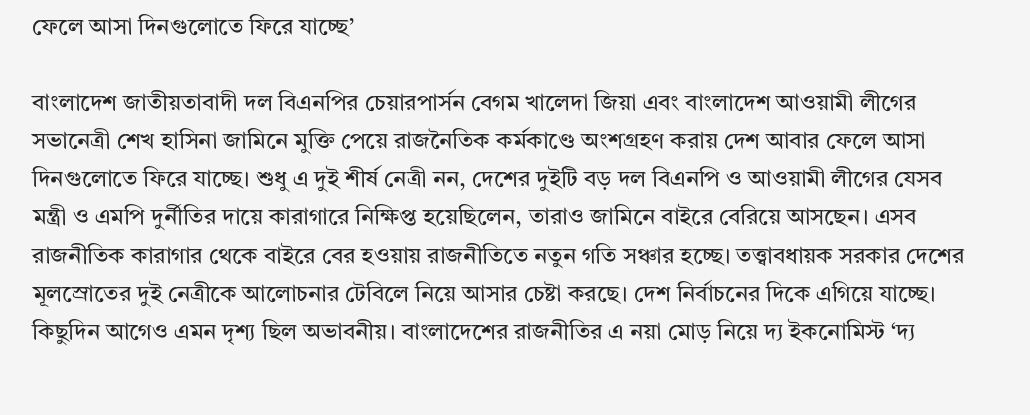ফেলে আসা দিনগুলোতে ফিরে যাচ্ছে’

বাংলাদেশ জাতীয়তাবাদী দল বিএনপির চেয়ারপার্সন বেগম খালেদা জিয়া এবং বাংলাদেশ আওয়ামী লীগের সভানেত্রী শেখ হাসিনা জামিনে মুক্তি পেয়ে রাজনৈতিক কর্মকাণ্ডে অংশগ্রহণ করায় দেশ আবার ফেলে আসা দিনগুলোতে ফিরে যাচ্ছে। শুধু এ দুই শীর্ষ নেত্রী নন, দেশের দুইটি বড় দল বিএনপি ও আওয়ামী লীগের যেসব মন্ত্রী ও এমপি দুর্নীতির দায়ে কারাগারে নিক্ষিপ্ত হয়েছিলেন, তারাও জামিনে বাইরে বেরিয়ে আসছেন। এসব রাজনীতিক কারাগার থেকে বাইরে বের হওয়ায় রাজনীতিতে নতুন গতি সঞ্চার হচ্ছে। তত্ত্বাবধায়ক সরকার দেশের মূলস্রোতের দুই নেত্রীকে আলোচনার টেবিলে নিয়ে আসার চেষ্টা করছে। দেশ নির্বাচনের দিকে এগিয়ে যাচ্ছে। কিছুদিন আগেও এমন দৃশ্য ছিল অভাবনীয়। বাংলাদেশের রাজনীতির এ নয়া মোড় নিয়ে দ্য ইকনোমিস্ট ‘দ্য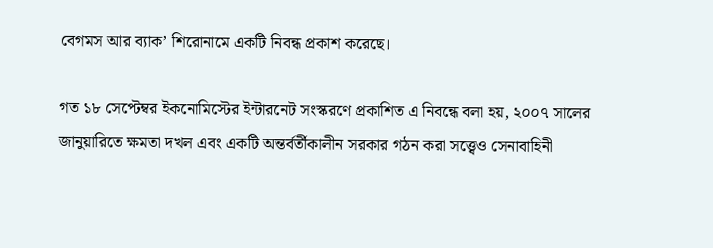বেগমস আর ব্যাক’ শিরোনামে একটি নিবন্ধ প্রকাশ করেছে।

গত ১৮ সেপ্টেম্বর ইকনোমিস্টের ইন্টারনেট সংস্করণে প্রকাশিত এ নিবন্ধে বলা হয়, ২০০৭ সালের জানুয়ারিতে ক্ষমতা দখল এবং একটি অন্তর্বর্তীকালীন সরকার গঠন করা সত্ত্বেও সেনাবাহিনী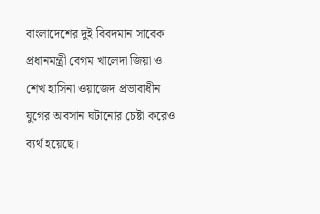বাংলাদেশের দুই বিবদমান সাবেক প্রধানমন্ত্রী বেগম খালেদা জিয়া ও শেখ হাসিনা ওয়াজেদ প্রভাবাধীন যুগের অবসান ঘটানোর চেষ্টা করেও ব্যর্থ হয়েছে।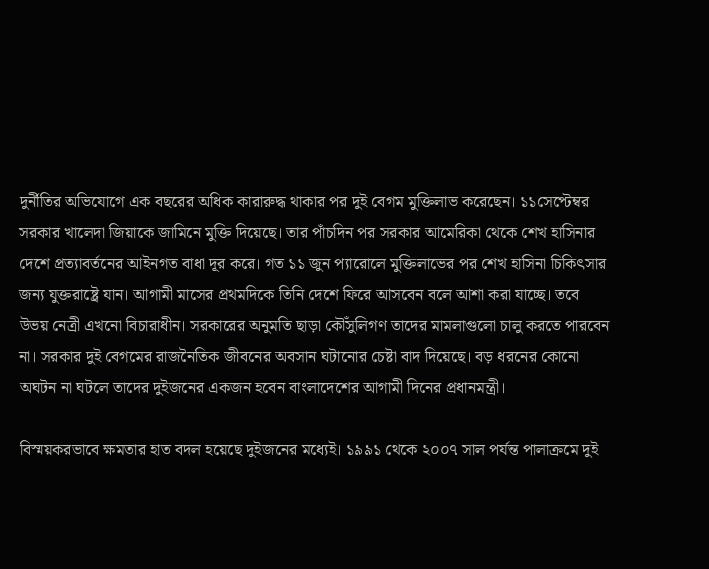দুর্নীতির অভিযোগে এক বছরের অধিক কারারুদ্ধ থাকার পর দুই বেগম মুক্তিলাভ করেছেন। ১১সেপ্টেম্বর সরকার খালেদা জিয়াকে জামিনে মুক্তি দিয়েছে। তার পাঁচদিন পর সরকার আমেরিকা থেকে শেখ হাসিনার দেশে প্রত্যাবর্তনের আইনগত বাধা দূর করে। গত ১১ জুন প্যারোলে মুক্তিলাভের পর শেখ হাসিনা চিকিৎসার জন্য যুক্তরাষ্ট্রে যান। আগামী মাসের প্রথমদিকে তিনি দেশে ফিরে আসবেন বলে আশা করা যাচ্ছে। তবে উভয় নেত্রী এখনো বিচারাধীন। সরকারের অনুমতি ছাড়া কৌঁসুলিগণ তাদের মামলাগুলো চালু করতে পারবেন না। সরকার দুই বেগমের রাজনৈতিক জীবনের অবসান ঘটানোর চেষ্টা বাদ দিয়েছে। বড় ধরনের কোনো অঘটন না ঘটলে তাদের দুইজনের একজন হবেন বাংলাদেশের আগামী দিনের প্রধানমন্ত্রী।

বিস্ময়করভাবে ক্ষমতার হাত বদল হয়েছে দুইজনের মধ্যেই। ১৯৯১ থেকে ২০০৭ সাল পর্যন্ত পালাক্রমে দুই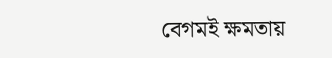বেগমই ক্ষমতায়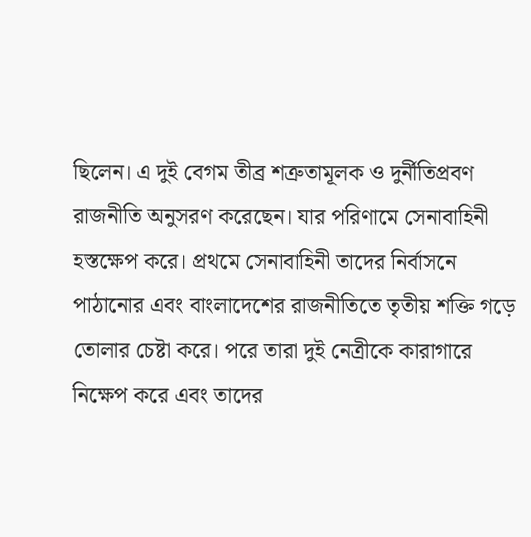ছিলেন। এ দুই বেগম তীব্র শত্রুতামূলক ও দুর্নীতিপ্রবণ রাজনীতি অনুসরণ করেছেন। যার পরিণামে সেনাবাহিনী হস্তক্ষেপ করে। প্রথমে সেনাবাহিনী তাদের নির্বাসনে পাঠানোর এবং বাংলাদেশের রাজনীতিতে তৃতীয় শক্তি গড়ে তোলার চেষ্টা করে। পরে তারা দুই নেত্রীকে কারাগারে নিক্ষেপ করে এবং তাদের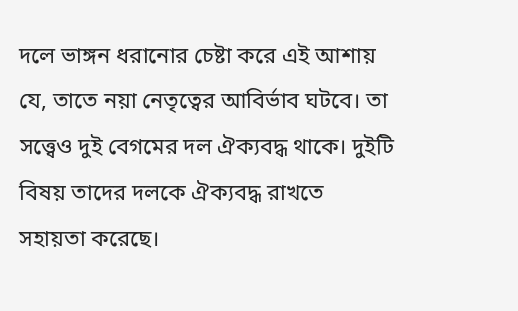দলে ভাঙ্গন ধরানোর চেষ্টা করে এই আশায় যে, তাতে নয়া নেতৃত্বের আবির্ভাব ঘটবে। তা সত্ত্বেও দুই বেগমের দল ঐক্যবদ্ধ থাকে। দুইটি বিষয় তাদের দলকে ঐক্যবদ্ধ রাখতে সহায়তা করেছে।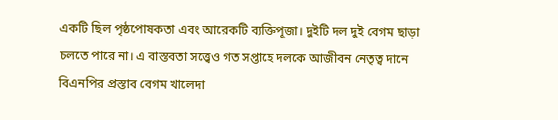একটি ছিল পৃষ্ঠপোষকতা এবং আরেকটি ব্যক্তিপূজা। দুইটি দল দুই বেগম ছাড়া চলতে পারে না। এ বাস্তবতা সত্ত্বেও গত সপ্তাহে দলকে আজীবন নেতৃত্ব দানে বিএনপির প্রস্তাব বেগম খালেদা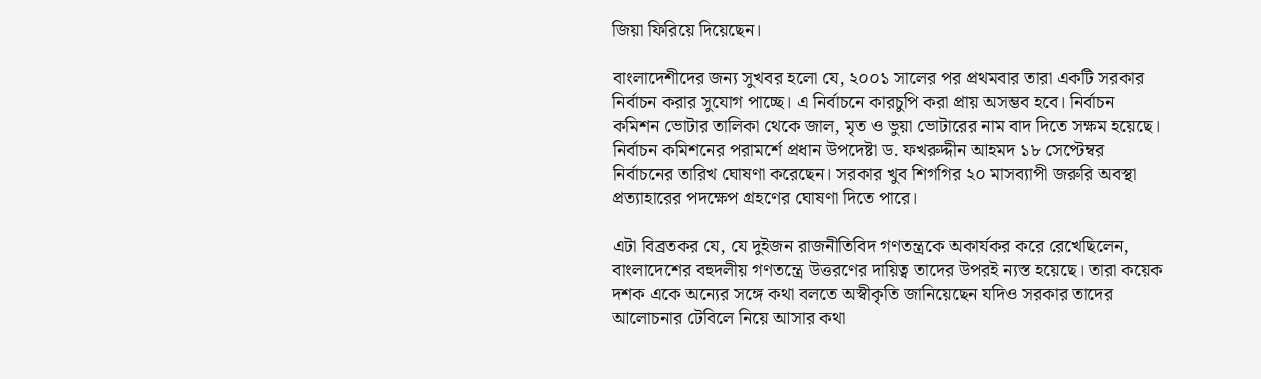জিয়া ফিরিয়ে দিয়েছেন।

বাংলাদেশীদের জন্য সুখবর হলো যে, ২০০১ সালের পর প্রথমবার তারা একটি সরকার নির্বাচন করার সুযোগ পাচ্ছে। এ নির্বাচনে কারচুপি করা প্রায় অসম্ভব হবে। নির্বাচন কমিশন ভোটার তালিকা থেকে জাল, মৃত ও ভুয়া ভোটারের নাম বাদ দিতে সক্ষম হয়েছে। নির্বাচন কমিশনের পরামর্শে প্রধান উপদেষ্টা ড. ফখরুদ্দীন আহমদ ১৮ সেপ্টেম্বর নির্বাচনের তারিখ ঘোষণা করেছেন। সরকার খুব শিগগির ২০ মাসব্যাপী জরুরি অবস্থা প্রত্যাহারের পদক্ষেপ গ্রহণের ঘোষণা দিতে পারে।

এটা বিব্রতকর যে, যে দুইজন রাজনীতিবিদ গণতন্ত্রকে অকার্যকর করে রেখেছিলেন, বাংলাদেশের বহুদলীয় গণতন্ত্রে উত্তরণের দায়িত্ব তাদের উপরই ন্যস্ত হয়েছে। তারা কয়েক দশক একে অন্যের সঙ্গে কথা বলতে অস্বীকৃতি জানিয়েছেন যদিও সরকার তাদের আলোচনার টেবিলে নিয়ে আসার কথা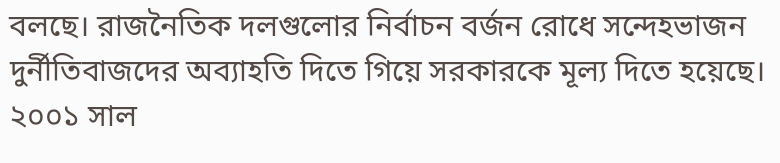বলছে। রাজনৈতিক দলগুলোর নির্বাচন বর্জন রোধে সন্দেহভাজন দুর্নীতিবাজদের অব্যাহতি দিতে গিয়ে সরকারকে মূল্য দিতে হয়েছে। ২০০১ সাল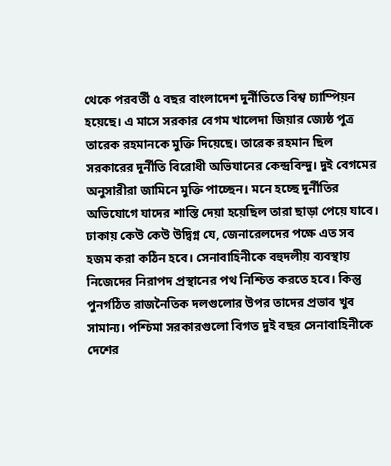থেকে পরবর্তী ৫ বছর বাংলাদেশ দুর্নীতিতে বিশ্ব চ্যাম্পিয়ন হয়েছে। এ মাসে সরকার বেগম খালেদা জিয়ার জ্যেষ্ঠ পুত্র তারেক রহমানকে মুক্তি দিয়েছে। তারেক রহমান ছিল সরকারের দুর্নীতি বিরোধী অভিযানের কেন্দ্রবিন্দু। দুই বেগমের অনুসারীরা জামিনে মুক্তি পাচ্ছেন। মনে হচ্ছে দুর্নীতির অভিযোগে যাদের শাস্তি দেয়া হয়েছিল তারা ছাড়া পেয়ে যাবে। ঢাকায় কেউ কেউ উদ্বিগ্ন যে, জেনারেলদের পক্ষে এত সব হজম করা কঠিন হবে। সেনাবাহিনীকে বহুদলীয় ব্যবস্থায় নিজেদের নিরাপদ প্রস্থানের পথ নিশ্চিত করতে হবে। কিন্তু পুনর্গঠিত রাজনৈতিক দলগুলোর উপর তাদের প্রভাব খুব সামান্য। পশ্চিমা সরকারগুলো বিগত দুই বছর সেনাবাহিনীকে দেশের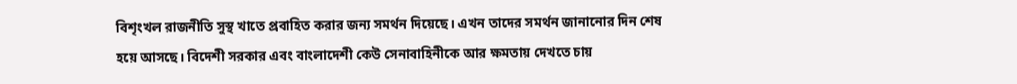বিশৃংখল রাজনীতি সুস্থ খাতে প্রবাহিত করার জন্য সমর্থন দিয়েছে। এখন তাদের সমর্থন জানানোর দিন শেষ হয়ে আসছে। বিদেশী সরকার এবং বাংলাদেশী কেউ সেনাবাহিনীকে আর ক্ষমতায় দেখতে চায়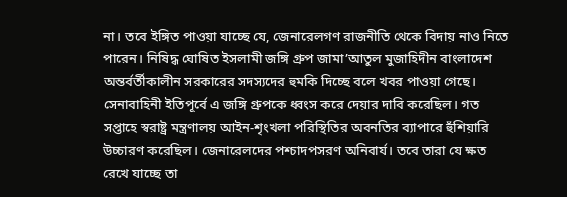না। তবে ইঙ্গিত পাওয়া যাচ্ছে যে, জেনারেলগণ রাজনীতি থেকে বিদায় নাও নিতে পারেন। নিষিদ্ধ ঘোষিত ইসলামী জঙ্গি গ্রুপ জামা’আতুল মুজাহিদীন বাংলাদেশ অন্তর্বর্তীকালীন সরকারের সদস্যদের হুমকি দিচ্ছে বলে খবর পাওয়া গেছে। সেনাবাহিনী ইতিপূর্বে এ জঙ্গি গ্রুপকে ধ্বংস করে দেয়ার দাবি করেছিল। গত সপ্তাহে স্বরাষ্ট্র মন্ত্রণালয় আইন-শৃংখলা পরিস্থিতির অবনতির ব্যাপারে হুঁশিয়ারি উচ্চারণ করেছিল। জেনারেলদের পশ্চাদপসরণ অনিবার্য। তবে তারা যে ক্ষত রেখে যাচ্ছে তা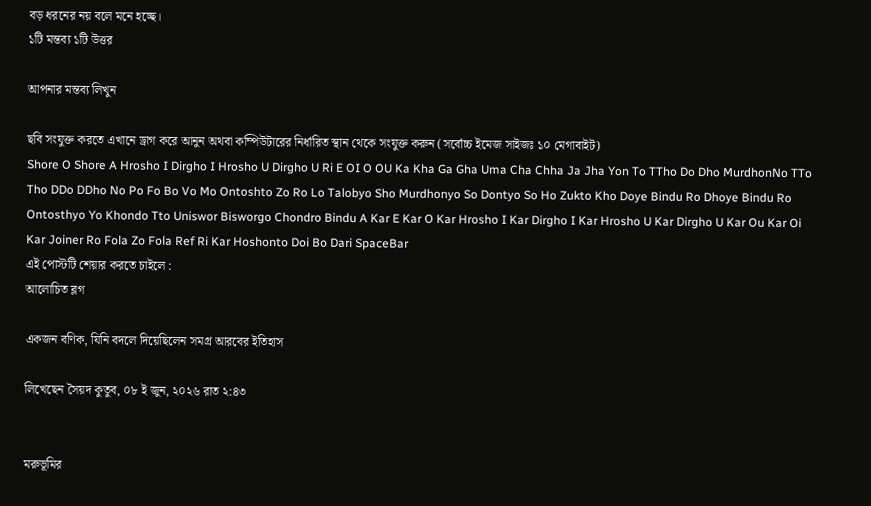বড় ধরনের নয় বলে মনে হচ্ছে।
১টি মন্তব্য ১টি উত্তর

আপনার মন্তব্য লিখুন

ছবি সংযুক্ত করতে এখানে ড্রাগ করে আনুন অথবা কম্পিউটারের নির্ধারিত স্থান থেকে সংযুক্ত করুন (সর্বোচ্চ ইমেজ সাইজঃ ১০ মেগাবাইট)
Shore O Shore A Hrosho I Dirgho I Hrosho U Dirgho U Ri E OI O OU Ka Kha Ga Gha Uma Cha Chha Ja Jha Yon To TTho Do Dho MurdhonNo TTo Tho DDo DDho No Po Fo Bo Vo Mo Ontoshto Zo Ro Lo Talobyo Sho Murdhonyo So Dontyo So Ho Zukto Kho Doye Bindu Ro Dhoye Bindu Ro Ontosthyo Yo Khondo Tto Uniswor Bisworgo Chondro Bindu A Kar E Kar O Kar Hrosho I Kar Dirgho I Kar Hrosho U Kar Dirgho U Kar Ou Kar Oi Kar Joiner Ro Fola Zo Fola Ref Ri Kar Hoshonto Doi Bo Dari SpaceBar
এই পোস্টটি শেয়ার করতে চাইলে :
আলোচিত ব্লগ

একজন বণিক, যিনি বদলে দিয়েছিলেন সমগ্র আরবের ইতিহাস

লিখেছেন সৈয়দ কুতুব, ০৮ ই জুন, ২০২৬ রাত ২:৪৩


মরুভূমির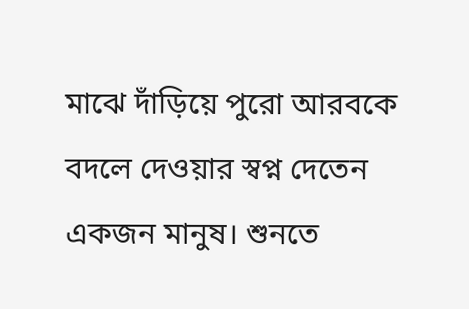মাঝে দাঁড়িয়ে পুরো আরবকে বদলে দেওয়ার স্বপ্ন দেতেন একজন মানুষ। শুনতে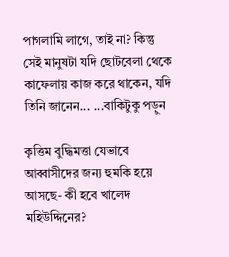পাগলামি লাগে, তাই না? কিন্তু সেই মানুষটা যদি ছোটবেলা থেকে কাফেলায় কাজ করে থাকেন, যদি তিনি জানেন... ...বাকিটুকু পড়ুন

কৃত্তিম বুদ্ধিমত্তা যেভাবে আব্বাসীদের জন্য হুমকি হয়ে আসছে- কী হবে খালেদ মহিউদ্দিনের?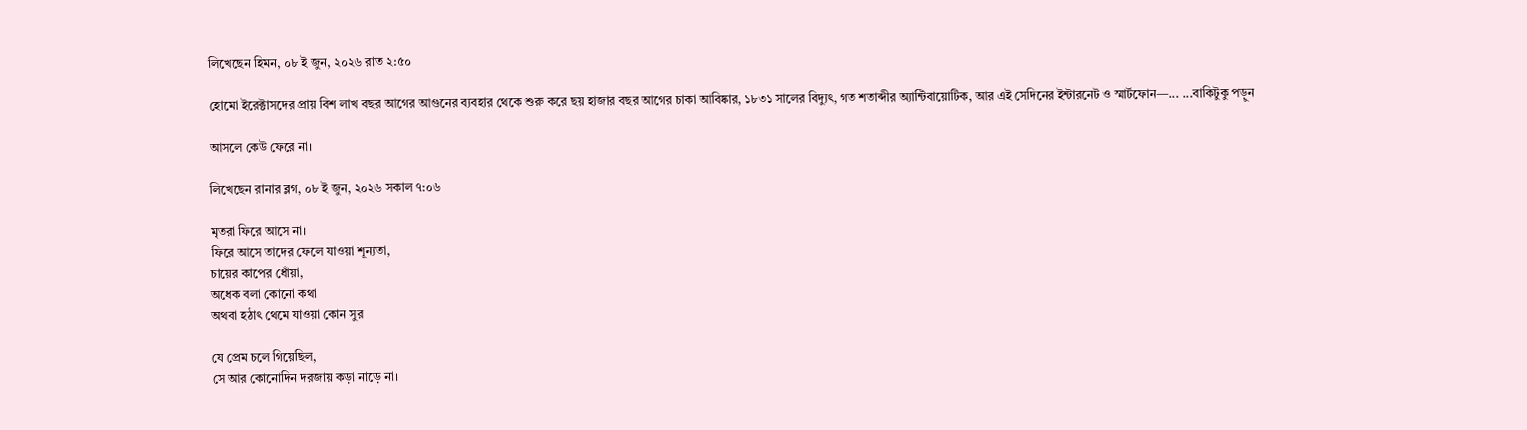লিখেছেন হিমন, ০৮ ই জুন, ২০২৬ রাত ২:৫০

হোমো ইরেক্টাসদের প্রায় বিশ লাখ বছর আগের আগুনের ব্যবহার থেকে শুরু করে ছয় হাজার বছর আগের চাকা আবিষ্কার, ১৮৩১ সালের বিদ্যুৎ, গত শতাব্দীর অ্যান্টিবায়োটিক, আর এই সেদিনের ইন্টারনেট ও স্মার্টফোন—... ...বাকিটুকু পড়ুন

আসলে কেউ ফেরে না।

লিখেছেন রানার ব্লগ, ০৮ ই জুন, ২০২৬ সকাল ৭:০৬

মৃতরা ফিরে আসে না।
ফিরে আসে তাদের ফেলে যাওয়া শূন্যতা,
চায়ের কাপের ধোঁয়া,
অধেক বলা কোনো কথা
অথবা হঠাৎ থেমে যাওয়া কোন সুর

যে প্রেম চলে গিয়েছিল,
সে আর কোনোদিন দরজায় কড়া নাড়ে না।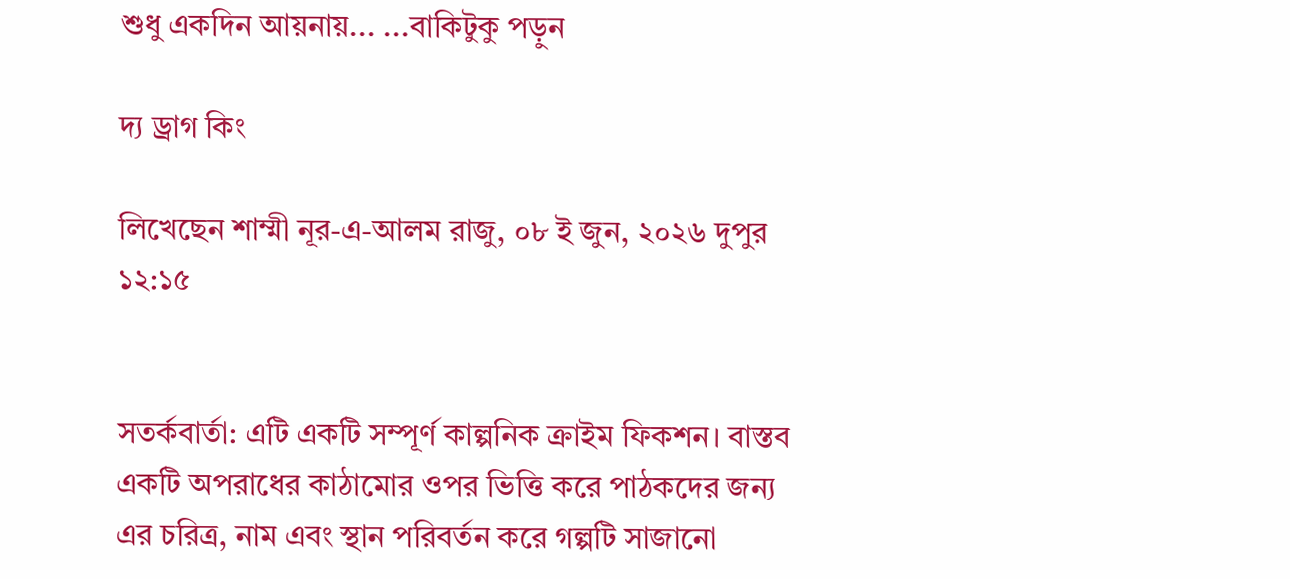শুধু একদিন আয়নায়... ...বাকিটুকু পড়ুন

দ্য ড্রাগ কিং

লিখেছেন শাম্মী নূর-এ-আলম রাজু, ০৮ ই জুন, ২০২৬ দুপুর ১২:১৫


সতর্কবার্তা: এটি একটি সম্পূর্ণ কাল্পনিক ক্রাইম ফিকশন। বাস্তব একটি অপরাধের কাঠামোর ওপর ভিত্তি করে পাঠকদের জন্য এর চরিত্র, নাম এবং স্থান পরিবর্তন করে গল্পটি সাজানো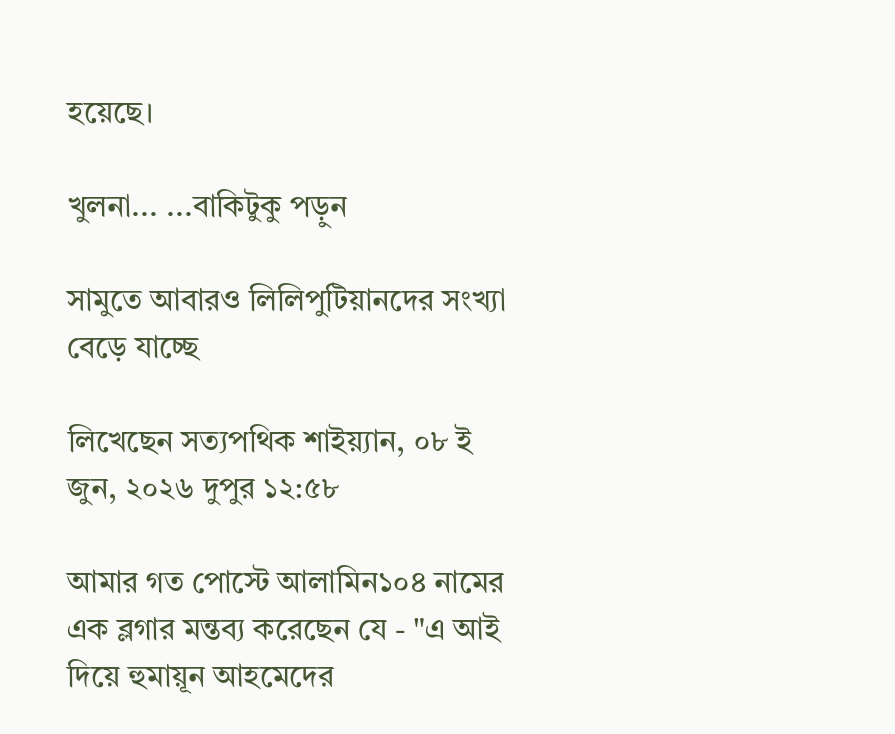হয়েছে।

খুলনা... ...বাকিটুকু পড়ুন

সামুতে আবারও লিলিপুটিয়ানদের সংখ্যা বেড়ে যাচ্ছে

লিখেছেন সত্যপথিক শাইয়্যান, ০৮ ই জুন, ২০২৬ দুপুর ১২:৫৮

আমার গত পোস্টে আলামিন১০৪ নামের এক ব্লগার মন্তব্য করেছেন যে - "এ আই দিয়ে হুমায়ূন আহমেদের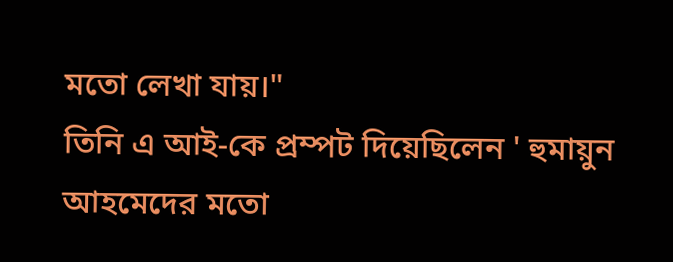মতো লেখা যায়।"
তিনি এ আই-কে প্রম্পট দিয়েছিলেন ' হুমায়ুন আহমেদের মতো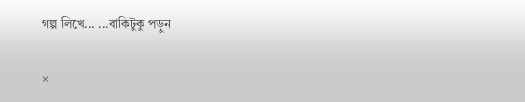গল্প লিখে... ...বাকিটুকু পড়ুন

×